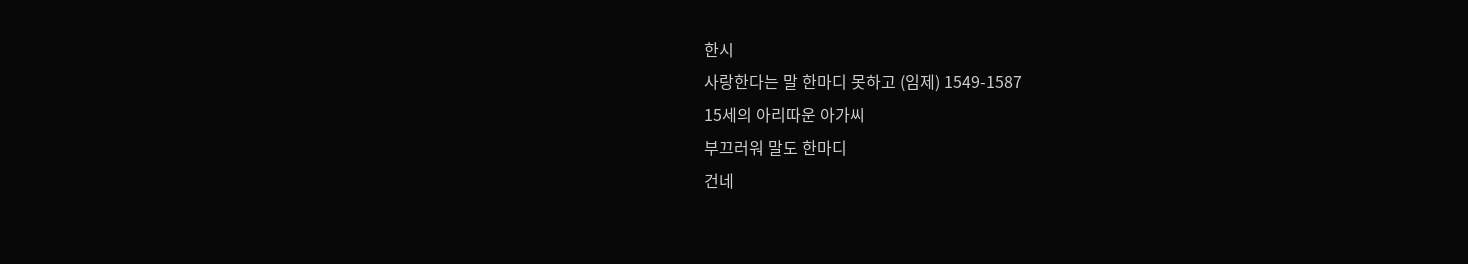한시
사랑한다는 말 한마디 못하고 (임제) 1549-1587
15세의 아리따운 아가씨
부끄러워 말도 한마디
건네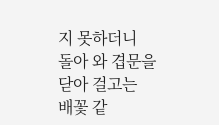지 못하더니
돌아 와 겹문을
닫아 걸고는
배꽃 같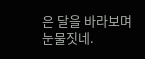은 달을 바라보며
눈물짓네.